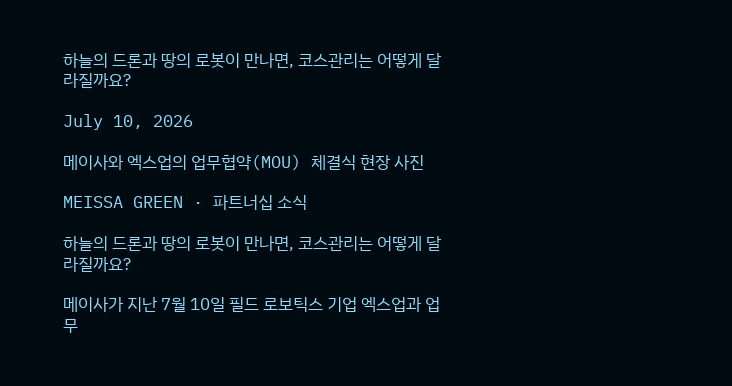하늘의 드론과 땅의 로봇이 만나면, 코스관리는 어떻게 달라질까요?

July 10, 2026

메이사와 엑스업의 업무협약(MOU) 체결식 현장 사진

MEISSA GREEN · 파트너십 소식

하늘의 드론과 땅의 로봇이 만나면, 코스관리는 어떻게 달라질까요?

메이사가 지난 7월 10일 필드 로보틱스 기업 엑스업과 업무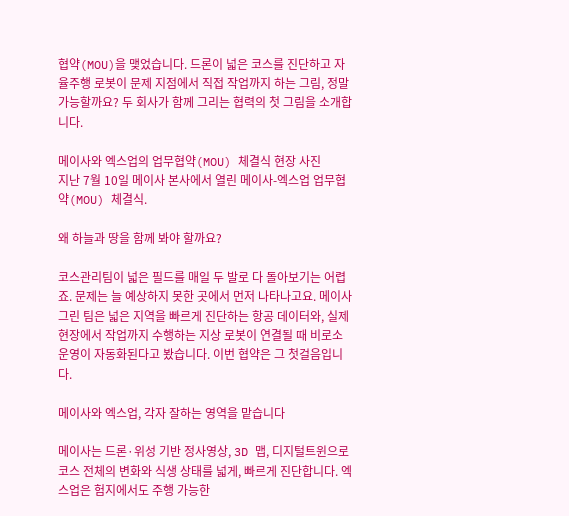협약(MOU)을 맺었습니다. 드론이 넓은 코스를 진단하고 자율주행 로봇이 문제 지점에서 직접 작업까지 하는 그림, 정말 가능할까요? 두 회사가 함께 그리는 협력의 첫 그림을 소개합니다.

메이사와 엑스업의 업무협약(MOU) 체결식 현장 사진
지난 7월 10일 메이사 본사에서 열린 메이사-엑스업 업무협약(MOU) 체결식.

왜 하늘과 땅을 함께 봐야 할까요?

코스관리팀이 넓은 필드를 매일 두 발로 다 돌아보기는 어렵죠. 문제는 늘 예상하지 못한 곳에서 먼저 나타나고요. 메이사그린 팀은 넓은 지역을 빠르게 진단하는 항공 데이터와, 실제 현장에서 작업까지 수행하는 지상 로봇이 연결될 때 비로소 운영이 자동화된다고 봤습니다. 이번 협약은 그 첫걸음입니다.

메이사와 엑스업, 각자 잘하는 영역을 맡습니다

메이사는 드론·위성 기반 정사영상, 3D 맵, 디지털트윈으로 코스 전체의 변화와 식생 상태를 넓게, 빠르게 진단합니다. 엑스업은 험지에서도 주행 가능한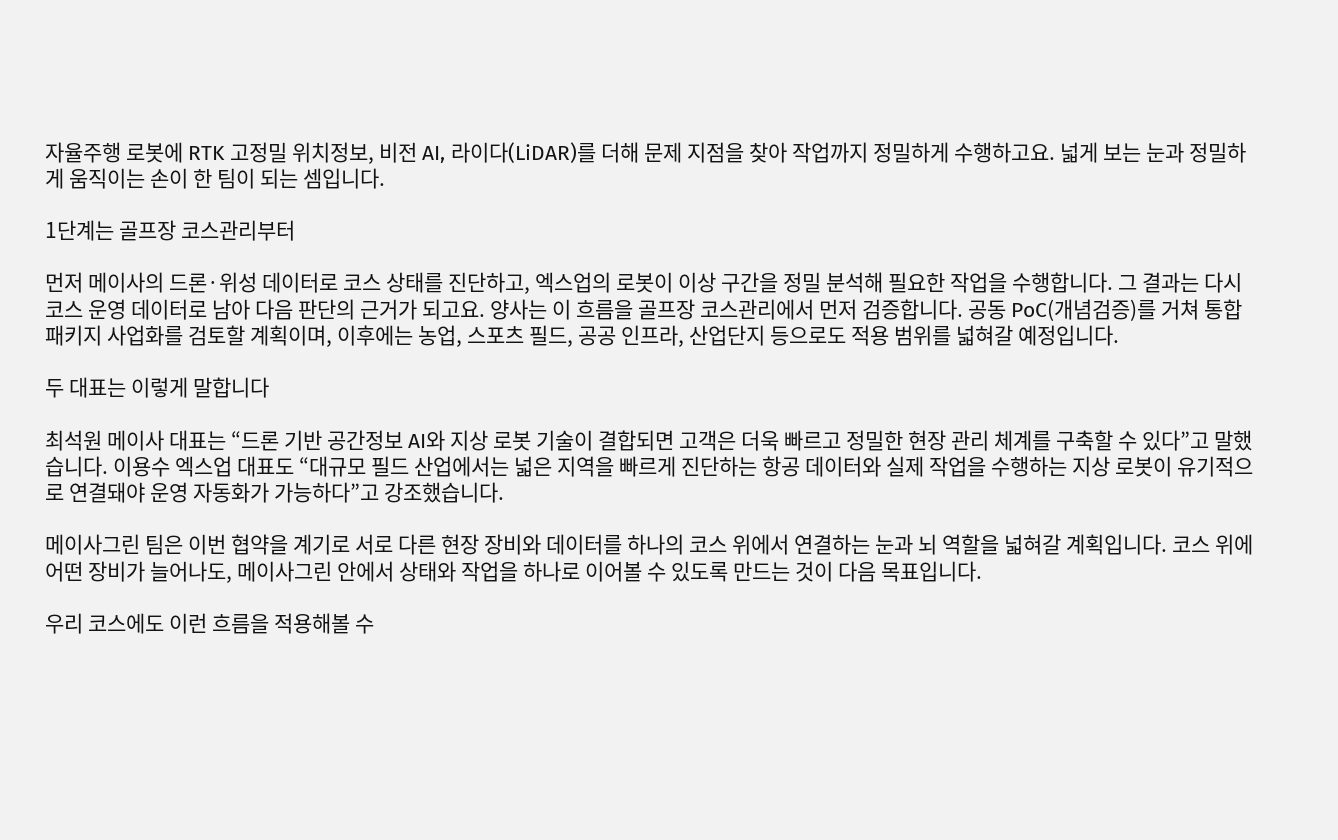자율주행 로봇에 RTK 고정밀 위치정보, 비전 AI, 라이다(LiDAR)를 더해 문제 지점을 찾아 작업까지 정밀하게 수행하고요. 넓게 보는 눈과 정밀하게 움직이는 손이 한 팀이 되는 셈입니다.

1단계는 골프장 코스관리부터

먼저 메이사의 드론·위성 데이터로 코스 상태를 진단하고, 엑스업의 로봇이 이상 구간을 정밀 분석해 필요한 작업을 수행합니다. 그 결과는 다시 코스 운영 데이터로 남아 다음 판단의 근거가 되고요. 양사는 이 흐름을 골프장 코스관리에서 먼저 검증합니다. 공동 PoC(개념검증)를 거쳐 통합 패키지 사업화를 검토할 계획이며, 이후에는 농업, 스포츠 필드, 공공 인프라, 산업단지 등으로도 적용 범위를 넓혀갈 예정입니다.

두 대표는 이렇게 말합니다

최석원 메이사 대표는 “드론 기반 공간정보 AI와 지상 로봇 기술이 결합되면 고객은 더욱 빠르고 정밀한 현장 관리 체계를 구축할 수 있다”고 말했습니다. 이용수 엑스업 대표도 “대규모 필드 산업에서는 넓은 지역을 빠르게 진단하는 항공 데이터와 실제 작업을 수행하는 지상 로봇이 유기적으로 연결돼야 운영 자동화가 가능하다”고 강조했습니다.

메이사그린 팀은 이번 협약을 계기로 서로 다른 현장 장비와 데이터를 하나의 코스 위에서 연결하는 눈과 뇌 역할을 넓혀갈 계획입니다. 코스 위에 어떤 장비가 늘어나도, 메이사그린 안에서 상태와 작업을 하나로 이어볼 수 있도록 만드는 것이 다음 목표입니다.

우리 코스에도 이런 흐름을 적용해볼 수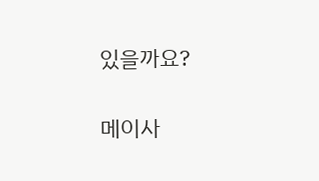있을까요?

메이사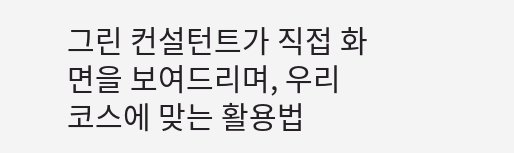그린 컨설턴트가 직접 화면을 보여드리며, 우리 코스에 맞는 활용법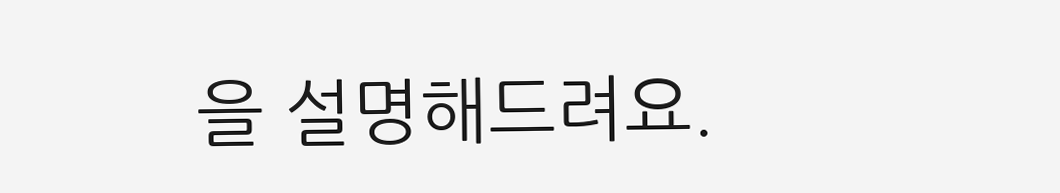을 설명해드려요.